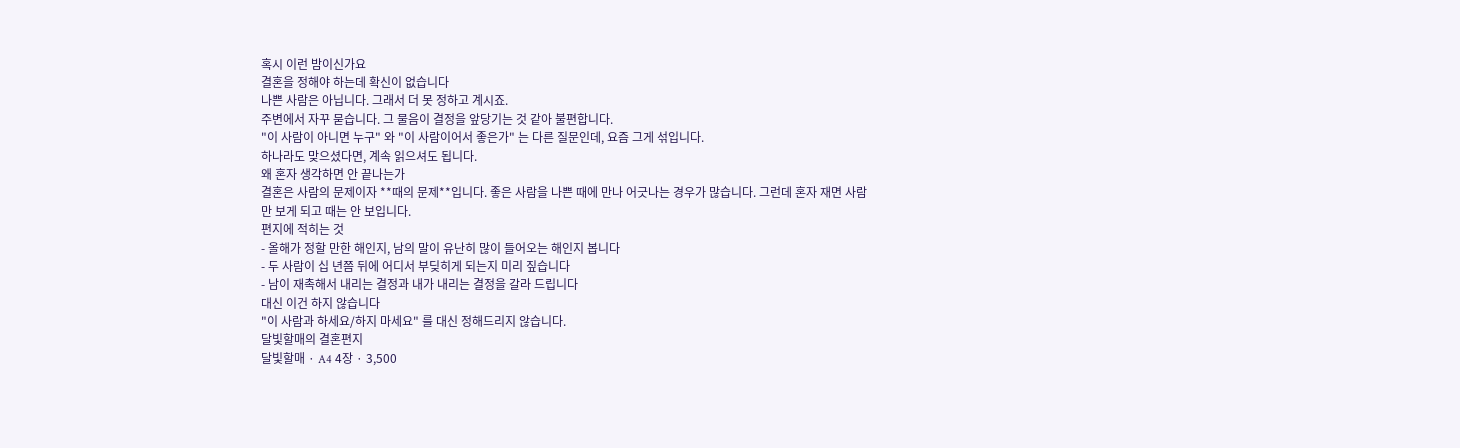혹시 이런 밤이신가요
결혼을 정해야 하는데 확신이 없습니다
나쁜 사람은 아닙니다. 그래서 더 못 정하고 계시죠.
주변에서 자꾸 묻습니다. 그 물음이 결정을 앞당기는 것 같아 불편합니다.
"이 사람이 아니면 누구" 와 "이 사람이어서 좋은가" 는 다른 질문인데, 요즘 그게 섞입니다.
하나라도 맞으셨다면, 계속 읽으셔도 됩니다.
왜 혼자 생각하면 안 끝나는가
결혼은 사람의 문제이자 **때의 문제**입니다. 좋은 사람을 나쁜 때에 만나 어긋나는 경우가 많습니다. 그런데 혼자 재면 사람만 보게 되고 때는 안 보입니다.
편지에 적히는 것
- 올해가 정할 만한 해인지, 남의 말이 유난히 많이 들어오는 해인지 봅니다
- 두 사람이 십 년쯤 뒤에 어디서 부딪히게 되는지 미리 짚습니다
- 남이 재촉해서 내리는 결정과 내가 내리는 결정을 갈라 드립니다
대신 이건 하지 않습니다
"이 사람과 하세요/하지 마세요" 를 대신 정해드리지 않습니다.
달빛할매의 결혼편지
달빛할매 · A4 4장 · 3,500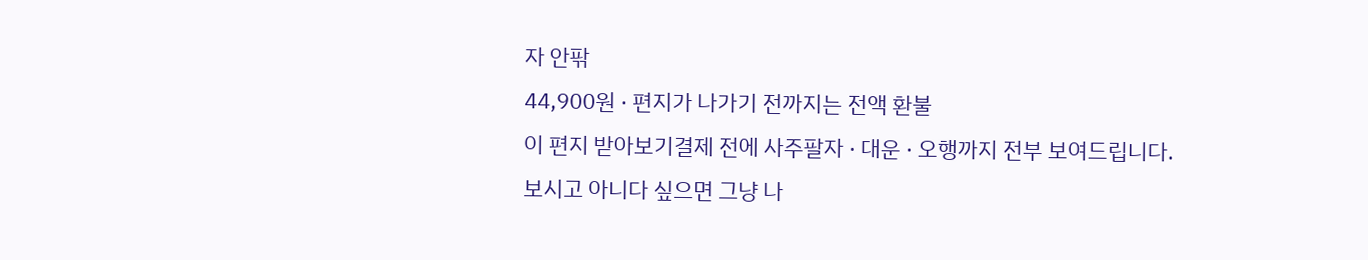자 안팎
44,900원 · 편지가 나가기 전까지는 전액 환불
이 편지 받아보기결제 전에 사주팔자 · 대운 · 오행까지 전부 보여드립니다.
보시고 아니다 싶으면 그냥 나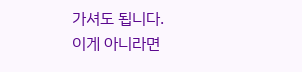가셔도 됩니다.
이게 아니라면